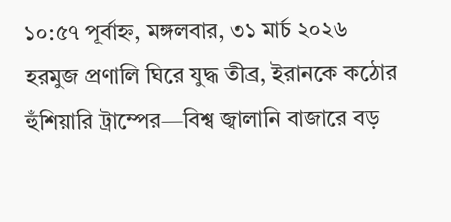১০:৫৭ পূর্বাহ্ন, মঙ্গলবার, ৩১ মার্চ ২০২৬
হরমুজ প্রণালি ঘিরে যুদ্ধ তীব্র, ইরানকে কঠোর হুঁশিয়ারি ট্রাম্পের—বিশ্ব জ্বালানি বাজারে বড়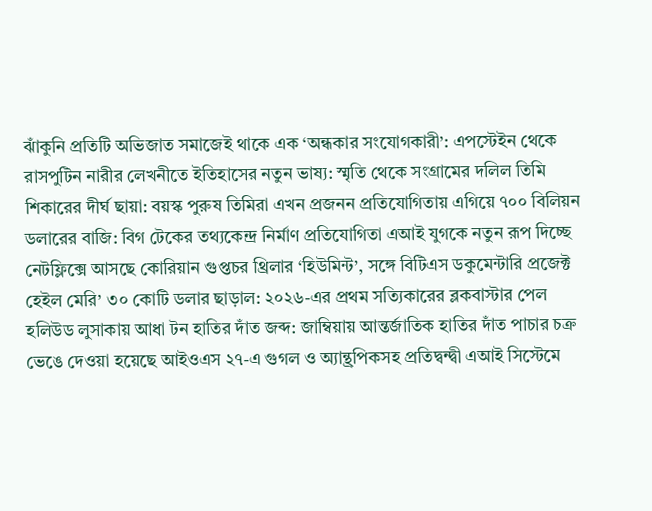ঝাঁকুনি প্রতিটি অভিজাত সমাজেই থাকে এক ‘অন্ধকার সংযোগকারী’: এপস্টেইন থেকে রাসপুটিন নারীর লেখনীতে ইতিহাসের নতুন ভাষ্য: স্মৃতি থেকে সংগ্রামের দলিল তিমি শিকারের দীর্ঘ ছায়া: বয়স্ক পুরুষ তিমিরা এখন প্রজনন প্রতিযোগিতায় এগিয়ে ৭০০ বিলিয়ন ডলারের বাজি: বিগ টেকের তথ্যকেন্দ্র নির্মাণ প্রতিযোগিতা এআই যুগকে নতুন রূপ দিচ্ছে নেটফ্লিক্সে আসছে কোরিয়ান গুপ্তচর থ্রিলার ‘হিউমিন্ট’, সঙ্গে বিটিএস ডকুমেন্টারি প্রজেক্ট হেইল মেরি’ ৩০ কোটি ডলার ছাড়াল: ২০২৬-এর প্রথম সত্যিকারের ব্লকবাস্টার পেল হলিউড লুসাকায় আধা টন হাতির দাঁত জব্দ: জাম্বিয়ায় আন্তর্জাতিক হাতির দাঁত পাচার চক্র ভেঙে দেওয়া হয়েছে আইওএস ২৭-এ গুগল ও অ্যান্থ্রপিকসহ প্রতিদ্বন্দ্বী এআই সিস্টেমে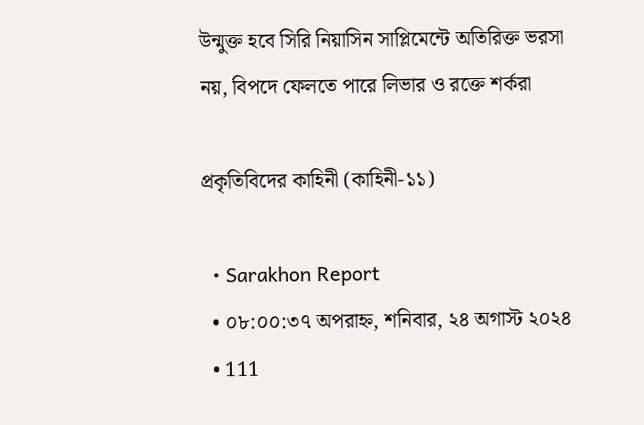উন্মুক্ত হবে সিরি নিয়াসিন সাপ্লিমেন্টে অতিরিক্ত ভরসা নয়, বিপদে ফেলতে পারে লিভার ও রক্তে শর্করা

প্রকৃতিবিদের কাহিনী (কাহিনী-১১)

  • Sarakhon Report
  • ০৮:০০:৩৭ অপরাহ্ন, শনিবার, ২৪ অগাস্ট ২০২৪
  • 111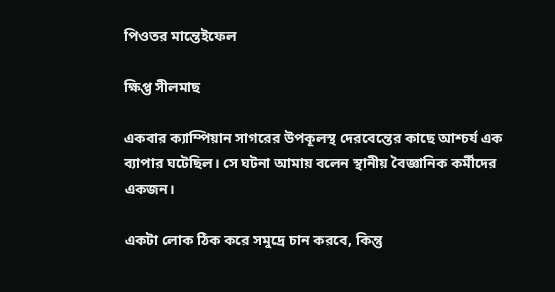পিওতর মান্তেইফেল

ক্ষিপ্ত সীলমাছ

একবার ক্যাম্পিয়ান সাগরের উপকূলস্থ দেরবেন্তের কাছে আশ্চর্য এক ব্যাপার ঘটেছিল। সে ঘটনা আমায় বলেন স্থানীয় বৈজ্ঞানিক কর্মীদের একজন।

একটা লোক ঠিক করে সমুদ্রে চান করবে, কিন্তু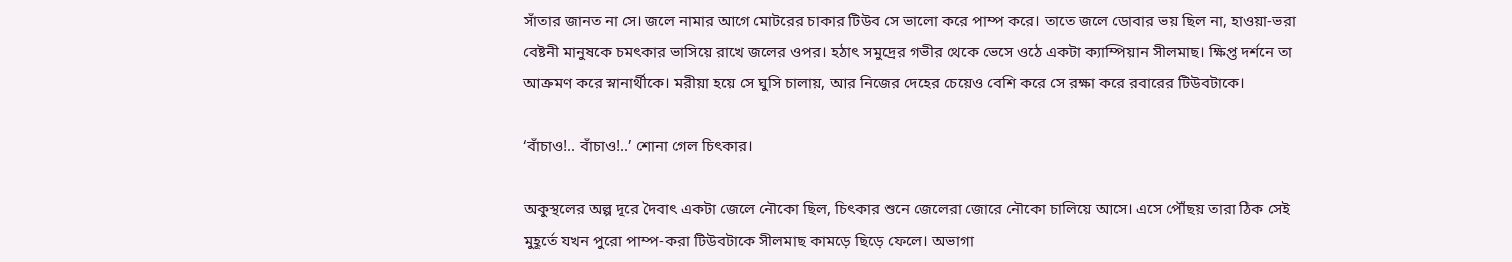সাঁতার জানত না সে। জলে নামার আগে মোটরের চাকার টিউব সে ভালো করে পাম্প করে। তাতে জলে ডোবার ভয় ছিল না, হাওয়া-ভরা বেষ্টনী মানুষকে চমৎকার ভাসিয়ে রাখে জলের ওপর। হঠাৎ সমুদ্রের গভীর থেকে ভেসে ওঠে একটা ক্যাম্পিয়ান সীলমাছ। ক্ষিপ্ত দর্শনে তা আক্রমণ করে স্নানার্থীকে। মরীয়া হয়ে সে ঘুসি চালায়, আর নিজের দেহের চেয়েও বেশি করে সে রক্ষা করে রবারের টিউবটাকে।

‘বাঁচাও!.. বাঁচাও!..’ শোনা গেল চিৎকার।

অকুস্থলের অল্প দূরে দৈবাৎ একটা জেলে নৌকো ছিল, চিৎকার শুনে জেলেরা জোরে নৌকো চালিয়ে আসে। এসে পৌঁছয় তারা ঠিক সেই মুহূর্তে যখন পুরো পাম্প-করা টিউবটাকে সীলমাছ কামড়ে ছিড়ে ফেলে। অভাগা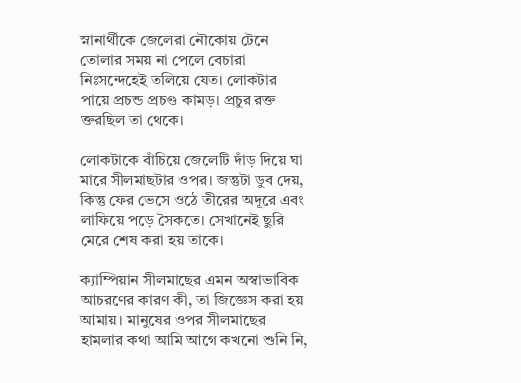স্নানার্থীকে জেলেরা নৌকোয় টেনে তোলার সময় না পেলে বেচারা নিঃসন্দেহেই তলিয়ে যেত। লোকটার পায়ে প্রচন্ড প্রচণ্ড কামড়। প্রচুর রক্ত ক্তরছিল তা থেকে।

লোকটাকে বাঁচিয়ে জেলেটি দাঁড় দিয়ে ঘা মারে সীলমাছটার ওপর। জন্তুটা ডুব দেয়, কিন্তু ফের ভেসে ওঠে তীরের অদূরে এবং লাফিয়ে পড়ে সৈকতে। সেখানেই ছুরি মেরে শেষ করা হয় তাকে।

ক্যাম্পিয়ান সীলমাছের এমন অস্বাভাবিক আচরণের কারণ কী, তা জিজ্ঞেস করা হয় আমায়। মানুষের ওপর সীলমাছের হামলার কথা আমি আগে কখনো শুনি নি,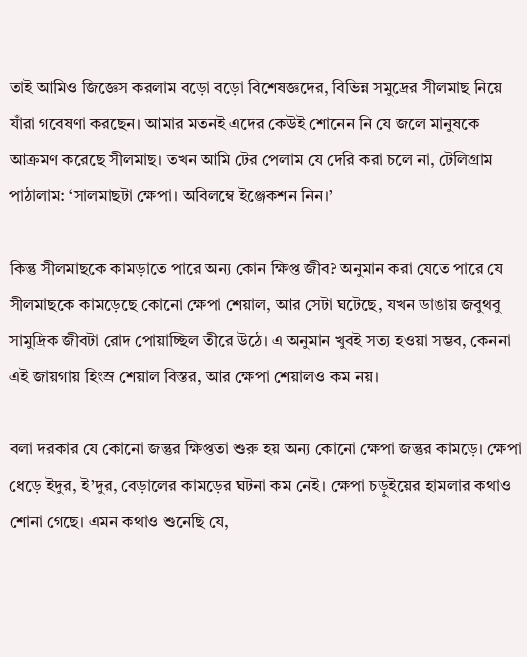তাই আমিও জিজ্ঞেস করলাম বড়ো বড়ো বিশেষজ্ঞদের, বিভিন্ন সমুদ্রের সীলমাছ নিয়ে যাঁরা গবেষণা করছেন। আমার মতনই এদের কেউই শোনেন নি যে জলে মানুষকে আক্রমণ করেছে সীলমাছ। তখন আমি টের পেলাম যে দেরি করা চলে না, টেলিগ্রাম পাঠালাম: ‘সালমাছটা ক্ষেপা। অবিলম্বে ইঞ্জেকশন নিন।’

কিন্তু সীলমাছকে কামড়াতে পারে অন্য কোন ক্ষিপ্ত জীব? অনুমান করা যেতে পারে যে সীলমাছকে কামড়েছে কোনো ক্ষেপা শেয়াল, আর সেটা ঘটেছে, যখন ডাঙায় জবুথবু সামুদ্রিক জীবটা রোদ পোয়াচ্ছিল তীরে উঠে। এ অনুমান খুবই সত্য হওয়া সম্ভব, কেননা এই জায়গায় হিংস্র শেয়াল বিস্তর, আর ক্ষেপা শেয়ালও কম নয়।

বলা দরকার যে কোনো জন্তুর ক্ষিপ্ততা শুরু হয় অন্য কোনো ক্ষেপা জন্তুর কামড়ে। ক্ষেপা ধেড়ে ইদুর, ই’দুর, বেড়ালের কামড়ের ঘটনা কম নেই। ক্ষেপা চড়ুইয়ের হামলার কথাও শোনা গেছে। এমন কথাও শুনেছি যে,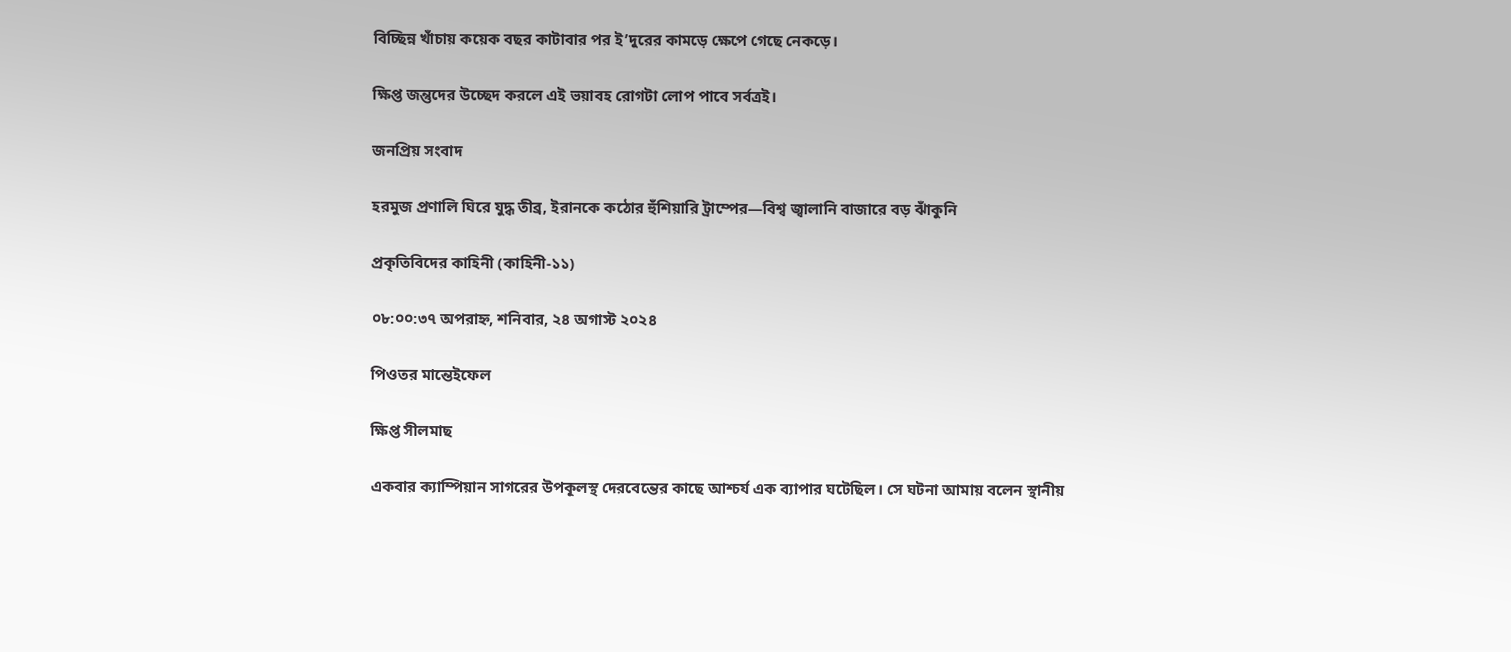বিচ্ছিন্ন খাঁচায় কয়েক বছর কাটাবার পর ই’দুরের কামড়ে ক্ষেপে গেছে নেকড়ে।

ক্ষিপ্ত জন্তুদের উচ্ছেদ করলে এই ভয়াবহ রোগটা লোপ পাবে সর্বত্রই।

জনপ্রিয় সংবাদ

হরমুজ প্রণালি ঘিরে যুদ্ধ তীব্র, ইরানকে কঠোর হুঁশিয়ারি ট্রাম্পের—বিশ্ব জ্বালানি বাজারে বড় ঝাঁকুনি

প্রকৃতিবিদের কাহিনী (কাহিনী-১১)

০৮:০০:৩৭ অপরাহ্ন, শনিবার, ২৪ অগাস্ট ২০২৪

পিওতর মান্তেইফেল

ক্ষিপ্ত সীলমাছ

একবার ক্যাম্পিয়ান সাগরের উপকূলস্থ দেরবেন্তের কাছে আশ্চর্য এক ব্যাপার ঘটেছিল। সে ঘটনা আমায় বলেন স্থানীয়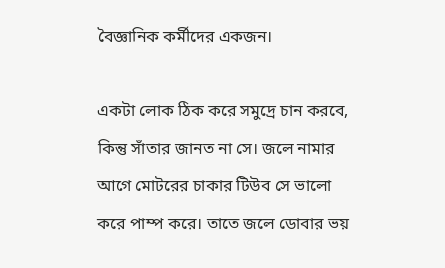বৈজ্ঞানিক কর্মীদের একজন।

একটা লোক ঠিক করে সমুদ্রে চান করবে, কিন্তু সাঁতার জানত না সে। জলে নামার আগে মোটরের চাকার টিউব সে ভালো করে পাম্প করে। তাতে জলে ডোবার ভয়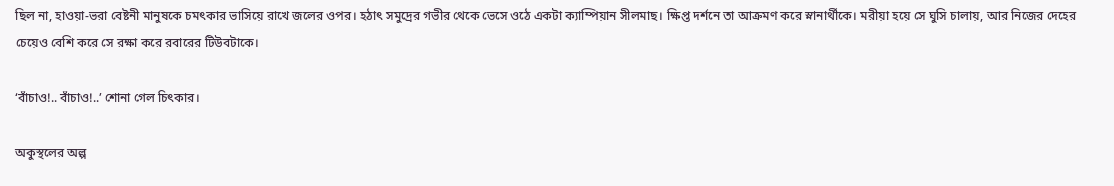ছিল না, হাওয়া-ভরা বেষ্টনী মানুষকে চমৎকার ভাসিয়ে রাখে জলের ওপর। হঠাৎ সমুদ্রের গভীর থেকে ভেসে ওঠে একটা ক্যাম্পিয়ান সীলমাছ। ক্ষিপ্ত দর্শনে তা আক্রমণ করে স্নানার্থীকে। মরীয়া হয়ে সে ঘুসি চালায়, আর নিজের দেহের চেয়েও বেশি করে সে রক্ষা করে রবারের টিউবটাকে।

‘বাঁচাও!.. বাঁচাও!..’ শোনা গেল চিৎকার।

অকুস্থলের অল্প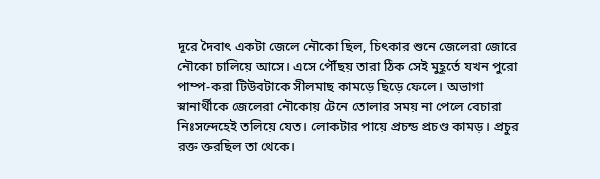দূরে দৈবাৎ একটা জেলে নৌকো ছিল, চিৎকার শুনে জেলেরা জোরে নৌকো চালিয়ে আসে। এসে পৌঁছয় তারা ঠিক সেই মুহূর্তে যখন পুরো পাম্প-করা টিউবটাকে সীলমাছ কামড়ে ছিড়ে ফেলে। অভাগা স্নানার্থীকে জেলেরা নৌকোয় টেনে তোলার সময় না পেলে বেচারা নিঃসন্দেহেই তলিয়ে যেত। লোকটার পায়ে প্রচন্ড প্রচণ্ড কামড়। প্রচুর রক্ত ক্তরছিল তা থেকে।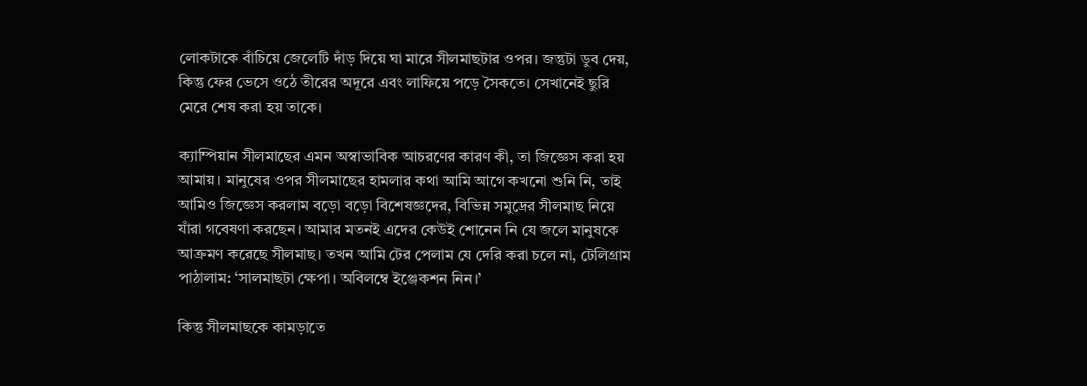লোকটাকে বাঁচিয়ে জেলেটি দাঁড় দিয়ে ঘা মারে সীলমাছটার ওপর। জন্তুটা ডুব দেয়, কিন্তু ফের ভেসে ওঠে তীরের অদূরে এবং লাফিয়ে পড়ে সৈকতে। সেখানেই ছুরি মেরে শেষ করা হয় তাকে।

ক্যাম্পিয়ান সীলমাছের এমন অস্বাভাবিক আচরণের কারণ কী, তা জিজ্ঞেস করা হয় আমায়। মানুষের ওপর সীলমাছের হামলার কথা আমি আগে কখনো শুনি নি, তাই আমিও জিজ্ঞেস করলাম বড়ো বড়ো বিশেষজ্ঞদের, বিভিন্ন সমুদ্রের সীলমাছ নিয়ে যাঁরা গবেষণা করছেন। আমার মতনই এদের কেউই শোনেন নি যে জলে মানুষকে আক্রমণ করেছে সীলমাছ। তখন আমি টের পেলাম যে দেরি করা চলে না, টেলিগ্রাম পাঠালাম: ‘সালমাছটা ক্ষেপা। অবিলম্বে ইঞ্জেকশন নিন।’

কিন্তু সীলমাছকে কামড়াতে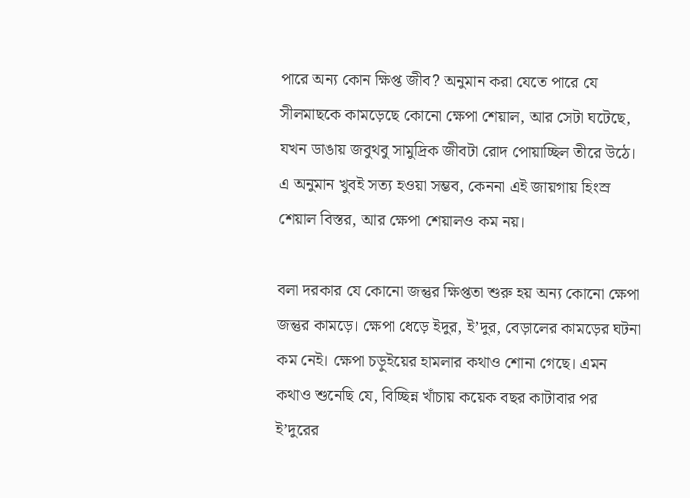পারে অন্য কোন ক্ষিপ্ত জীব? অনুমান করা যেতে পারে যে সীলমাছকে কামড়েছে কোনো ক্ষেপা শেয়াল, আর সেটা ঘটেছে, যখন ডাঙায় জবুথবু সামুদ্রিক জীবটা রোদ পোয়াচ্ছিল তীরে উঠে। এ অনুমান খুবই সত্য হওয়া সম্ভব, কেননা এই জায়গায় হিংস্র শেয়াল বিস্তর, আর ক্ষেপা শেয়ালও কম নয়।

বলা দরকার যে কোনো জন্তুর ক্ষিপ্ততা শুরু হয় অন্য কোনো ক্ষেপা জন্তুর কামড়ে। ক্ষেপা ধেড়ে ইদুর, ই’দুর, বেড়ালের কামড়ের ঘটনা কম নেই। ক্ষেপা চড়ুইয়ের হামলার কথাও শোনা গেছে। এমন কথাও শুনেছি যে, বিচ্ছিন্ন খাঁচায় কয়েক বছর কাটাবার পর ই’দুরের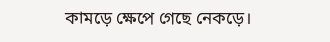কামড়ে ক্ষেপে গেছে নেকড়ে।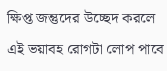ক্ষিপ্ত জন্তুদের উচ্ছেদ করলে এই ভয়াবহ রোগটা লোপ পাবে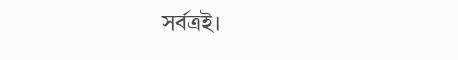সর্বত্রই।